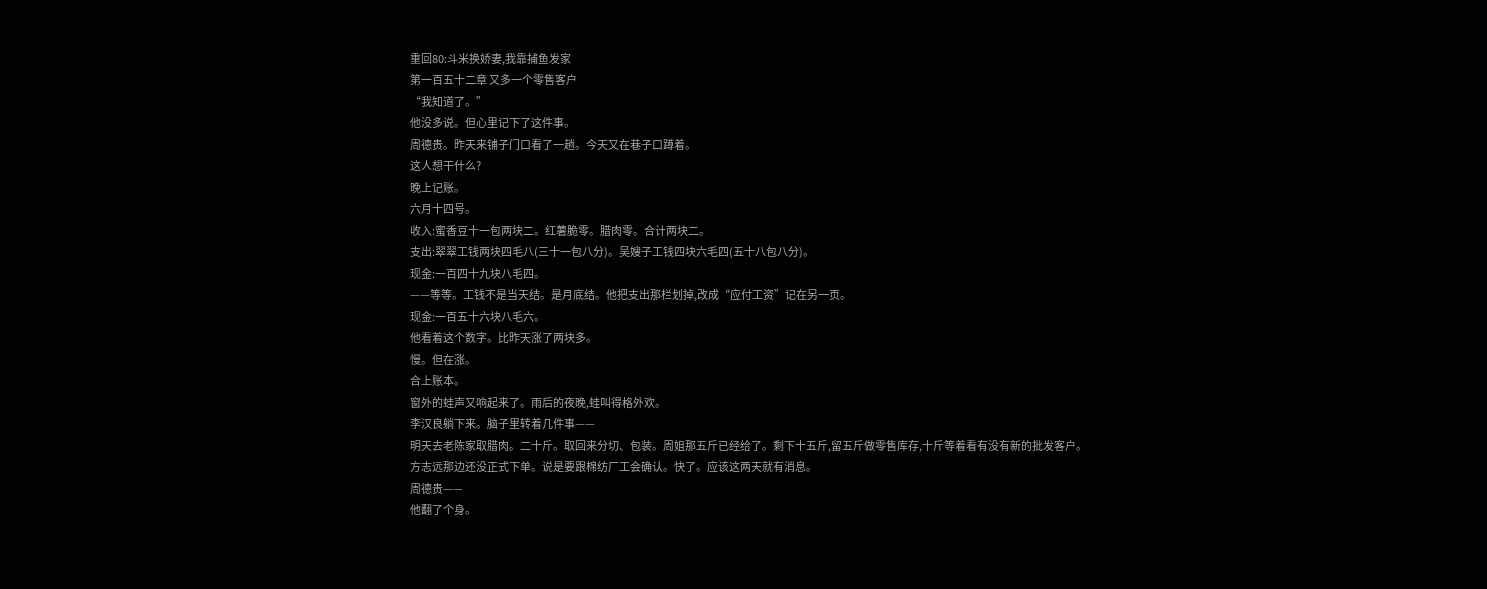重回80:斗米换娇妻,我靠捕鱼发家
第一百五十二章 又多一个零售客户
“我知道了。”
他没多说。但心里记下了这件事。
周德贵。昨天来铺子门口看了一趟。今天又在巷子口蹲着。
这人想干什么?
晚上记账。
六月十四号。
收入:蜜香豆十一包两块二。红薯脆零。腊肉零。合计两块二。
支出:翠翠工钱两块四毛八(三十一包八分)。吴嫂子工钱四块六毛四(五十八包八分)。
现金:一百四十九块八毛四。
——等等。工钱不是当天结。是月底结。他把支出那栏划掉,改成“应付工资”记在另一页。
现金:一百五十六块八毛六。
他看着这个数字。比昨天涨了两块多。
慢。但在涨。
合上账本。
窗外的蛙声又响起来了。雨后的夜晚,蛙叫得格外欢。
李汉良躺下来。脑子里转着几件事——
明天去老陈家取腊肉。二十斤。取回来分切、包装。周姐那五斤已经给了。剩下十五斤,留五斤做零售库存,十斤等着看有没有新的批发客户。
方志远那边还没正式下单。说是要跟棉纺厂工会确认。快了。应该这两天就有消息。
周德贵——
他翻了个身。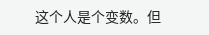这个人是个变数。但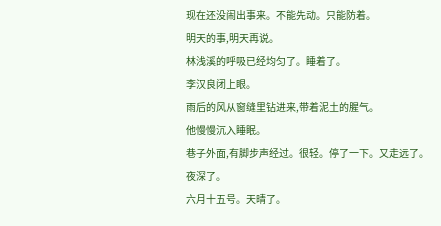现在还没闹出事来。不能先动。只能防着。
明天的事,明天再说。
林浅溪的呼吸已经均匀了。睡着了。
李汉良闭上眼。
雨后的风从窗缝里钻进来,带着泥土的腥气。
他慢慢沉入睡眠。
巷子外面,有脚步声经过。很轻。停了一下。又走远了。
夜深了。
六月十五号。天晴了。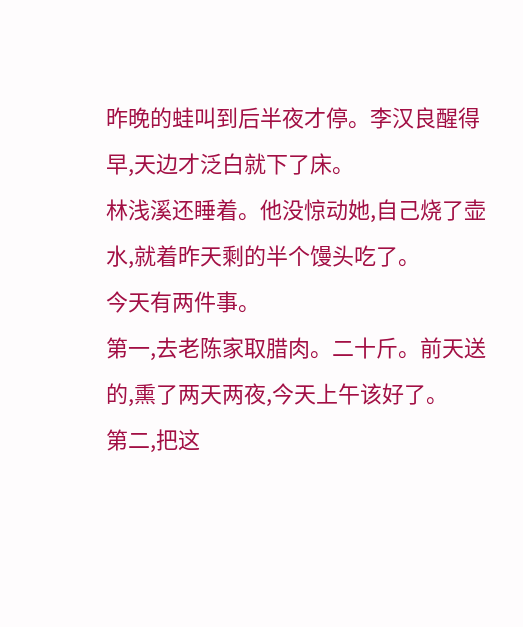昨晚的蛙叫到后半夜才停。李汉良醒得早,天边才泛白就下了床。
林浅溪还睡着。他没惊动她,自己烧了壶水,就着昨天剩的半个馒头吃了。
今天有两件事。
第一,去老陈家取腊肉。二十斤。前天送的,熏了两天两夜,今天上午该好了。
第二,把这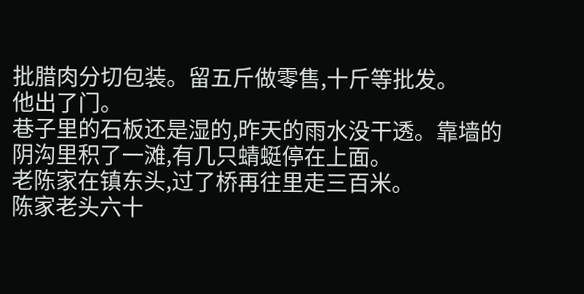批腊肉分切包装。留五斤做零售,十斤等批发。
他出了门。
巷子里的石板还是湿的,昨天的雨水没干透。靠墙的阴沟里积了一滩,有几只蜻蜓停在上面。
老陈家在镇东头,过了桥再往里走三百米。
陈家老头六十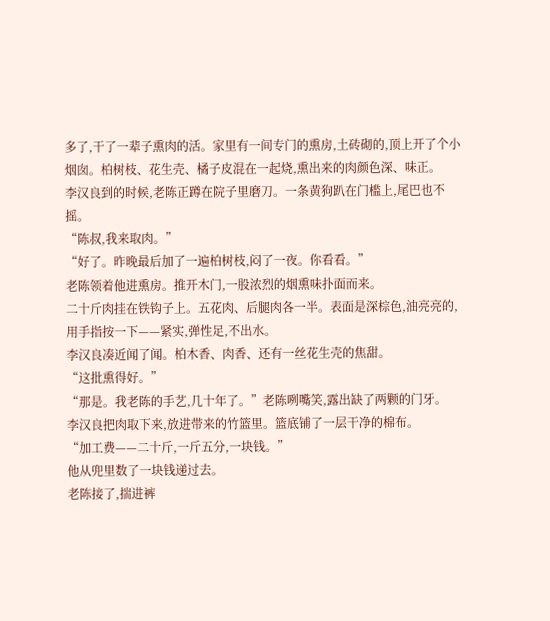多了,干了一辈子熏肉的活。家里有一间专门的熏房,土砖砌的,顶上开了个小烟囱。柏树枝、花生壳、橘子皮混在一起烧,熏出来的肉颜色深、味正。
李汉良到的时候,老陈正蹲在院子里磨刀。一条黄狗趴在门槛上,尾巴也不摇。
“陈叔,我来取肉。”
“好了。昨晚最后加了一遍柏树枝,闷了一夜。你看看。”
老陈领着他进熏房。推开木门,一股浓烈的烟熏味扑面而来。
二十斤肉挂在铁钩子上。五花肉、后腿肉各一半。表面是深棕色,油亮亮的,用手指按一下——紧实,弹性足,不出水。
李汉良凑近闻了闻。柏木香、肉香、还有一丝花生壳的焦甜。
“这批熏得好。”
“那是。我老陈的手艺,几十年了。”老陈咧嘴笑,露出缺了两颗的门牙。
李汉良把肉取下来,放进带来的竹篮里。篮底铺了一层干净的棉布。
“加工费——二十斤,一斤五分,一块钱。”
他从兜里数了一块钱递过去。
老陈接了,揣进裤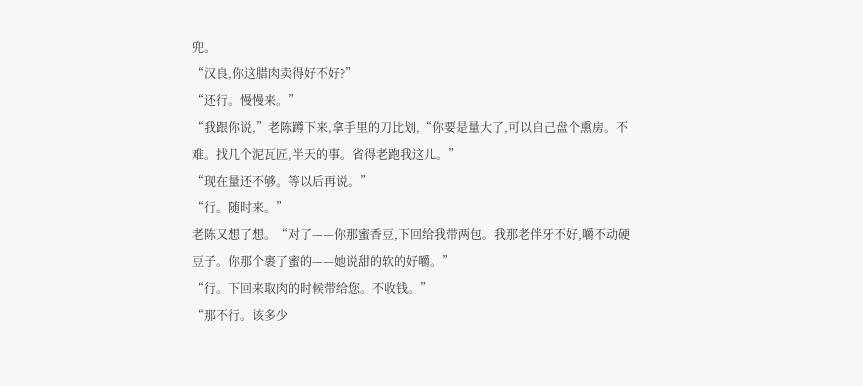兜。
“汉良,你这腊肉卖得好不好?”
“还行。慢慢来。”
“我跟你说,”老陈蹲下来,拿手里的刀比划,“你要是量大了,可以自己盘个熏房。不难。找几个泥瓦匠,半天的事。省得老跑我这儿。”
“现在量还不够。等以后再说。”
“行。随时来。”
老陈又想了想。“对了——你那蜜香豆,下回给我带两包。我那老伴牙不好,嚼不动硬豆子。你那个裹了蜜的——她说甜的软的好嚼。”
“行。下回来取肉的时候带给您。不收钱。”
“那不行。该多少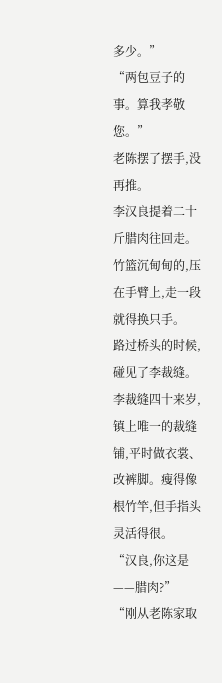多少。”
“两包豆子的事。算我孝敬您。”
老陈摆了摆手,没再推。
李汉良提着二十斤腊肉往回走。竹篮沉甸甸的,压在手臂上,走一段就得换只手。
路过桥头的时候,碰见了李裁缝。
李裁缝四十来岁,镇上唯一的裁缝铺,平时做衣裳、改裤脚。瘦得像根竹竿,但手指头灵活得很。
“汉良,你这是——腊肉?”
“刚从老陈家取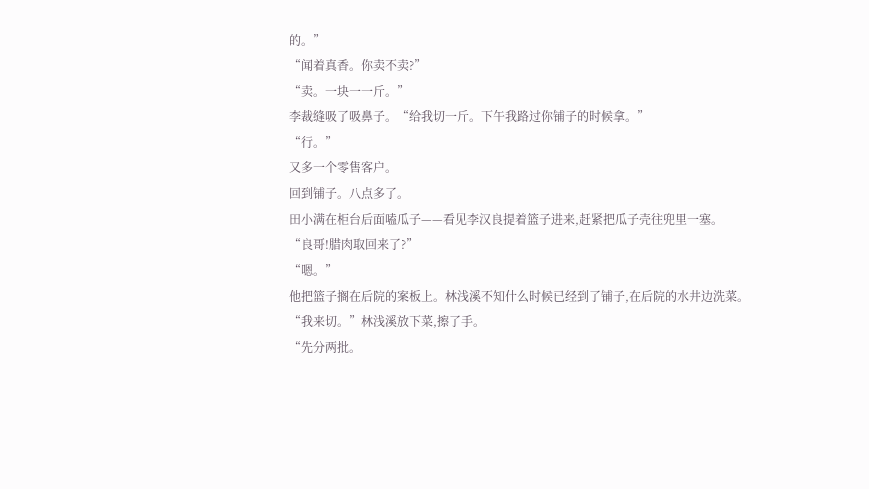的。”
“闻着真香。你卖不卖?”
“卖。一块一一斤。”
李裁缝吸了吸鼻子。“给我切一斤。下午我路过你铺子的时候拿。”
“行。”
又多一个零售客户。
回到铺子。八点多了。
田小满在柜台后面嗑瓜子——看见李汉良提着篮子进来,赶紧把瓜子壳往兜里一塞。
“良哥!腊肉取回来了?”
“嗯。”
他把篮子搁在后院的案板上。林浅溪不知什么时候已经到了铺子,在后院的水井边洗菜。
“我来切。”林浅溪放下菜,擦了手。
“先分两批。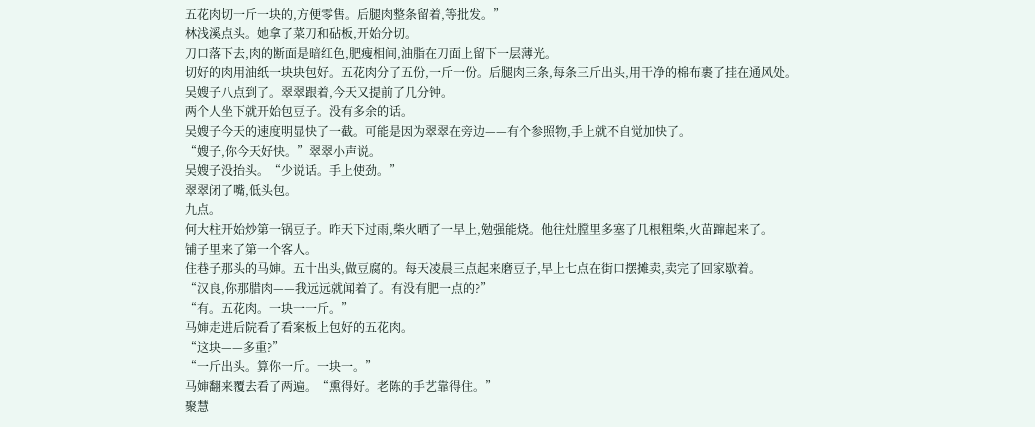五花肉切一斤一块的,方便零售。后腿肉整条留着,等批发。”
林浅溪点头。她拿了菜刀和砧板,开始分切。
刀口落下去,肉的断面是暗红色,肥瘦相间,油脂在刀面上留下一层薄光。
切好的肉用油纸一块块包好。五花肉分了五份,一斤一份。后腿肉三条,每条三斤出头,用干净的棉布裹了挂在通风处。
吴嫂子八点到了。翠翠跟着,今天又提前了几分钟。
两个人坐下就开始包豆子。没有多余的话。
吴嫂子今天的速度明显快了一截。可能是因为翠翠在旁边——有个参照物,手上就不自觉加快了。
“嫂子,你今天好快。”翠翠小声说。
吴嫂子没抬头。“少说话。手上使劲。”
翠翠闭了嘴,低头包。
九点。
何大柱开始炒第一锅豆子。昨天下过雨,柴火晒了一早上,勉强能烧。他往灶膛里多塞了几根粗柴,火苗蹿起来了。
铺子里来了第一个客人。
住巷子那头的马婶。五十出头,做豆腐的。每天凌晨三点起来磨豆子,早上七点在街口摆摊卖,卖完了回家歇着。
“汉良,你那腊肉——我远远就闻着了。有没有肥一点的?”
“有。五花肉。一块一一斤。”
马婶走进后院看了看案板上包好的五花肉。
“这块——多重?”
“一斤出头。算你一斤。一块一。”
马婶翻来覆去看了两遍。“熏得好。老陈的手艺靠得住。”
聚慧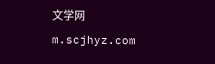文学网 m.scjhyz.com